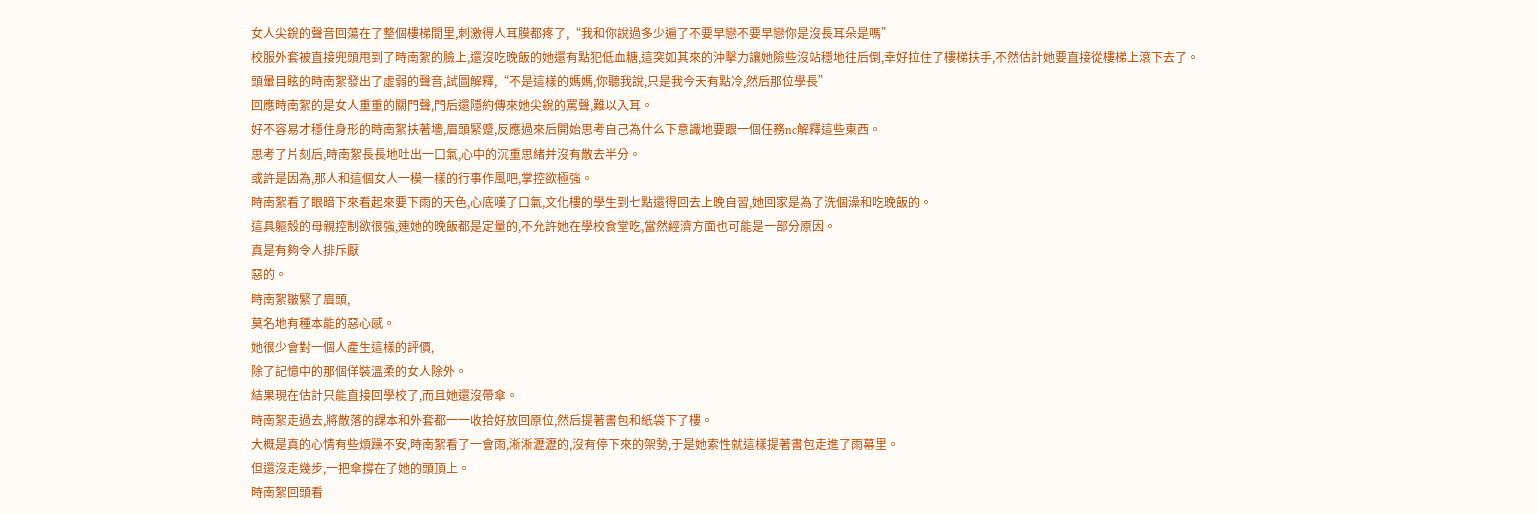女人尖銳的聲音回蕩在了整個樓梯間里,刺激得人耳膜都疼了,“我和你說過多少遍了不要早戀不要早戀你是沒長耳朵是嗎”
校服外套被直接兜頭甩到了時南絮的臉上,還沒吃晚飯的她還有點犯低血糖,這突如其來的沖擊力讓她險些沒站穩地往后倒,幸好拉住了樓梯扶手,不然估計她要直接從樓梯上滾下去了。
頭暈目眩的時南絮發出了虛弱的聲音,試圖解釋,“不是這樣的媽媽,你聽我說,只是我今天有點冷,然后那位學長”
回應時南絮的是女人重重的關門聲,門后還隱約傳來她尖銳的罵聲,難以入耳。
好不容易才穩住身形的時南絮扶著墻,眉頭緊蹙,反應過來后開始思考自己為什么下意識地要跟一個任務nc解釋這些東西。
思考了片刻后,時南絮長長地吐出一口氣,心中的沉重思緒并沒有散去半分。
或許是因為,那人和這個女人一模一樣的行事作風吧,掌控欲極強。
時南絮看了眼暗下來看起來要下雨的天色,心底嘆了口氣,文化樓的學生到七點還得回去上晚自習,她回家是為了洗個澡和吃晚飯的。
這具軀殼的母親控制欲很強,連她的晚飯都是定量的,不允許她在學校食堂吃,當然經濟方面也可能是一部分原因。
真是有夠令人排斥厭
惡的。
時南絮皺緊了眉頭,
莫名地有種本能的惡心感。
她很少會對一個人產生這樣的評價,
除了記憶中的那個佯裝溫柔的女人除外。
結果現在估計只能直接回學校了,而且她還沒帶傘。
時南絮走過去,將散落的課本和外套都一一收拾好放回原位,然后提著書包和紙袋下了樓。
大概是真的心情有些煩躁不安,時南絮看了一會雨,淅淅瀝瀝的,沒有停下來的架勢,于是她索性就這樣提著書包走進了雨幕里。
但還沒走幾步,一把傘撐在了她的頭頂上。
時南絮回頭看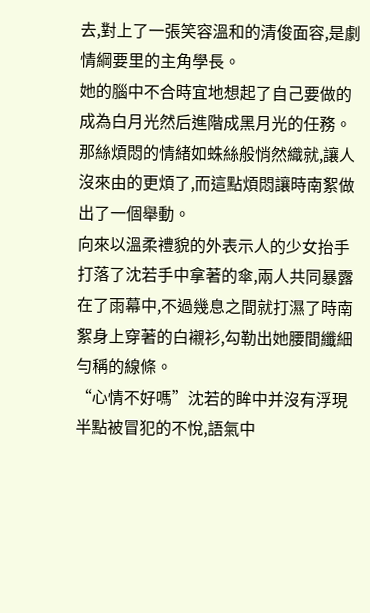去,對上了一張笑容溫和的清俊面容,是劇情綱要里的主角學長。
她的腦中不合時宜地想起了自己要做的成為白月光然后進階成黑月光的任務。
那絲煩悶的情緒如蛛絲般悄然織就,讓人沒來由的更煩了,而這點煩悶讓時南絮做出了一個舉動。
向來以溫柔禮貌的外表示人的少女抬手打落了沈若手中拿著的傘,兩人共同暴露在了雨幕中,不過幾息之間就打濕了時南絮身上穿著的白襯衫,勾勒出她腰間纖細勻稱的線條。
“心情不好嗎”沈若的眸中并沒有浮現半點被冒犯的不悅,語氣中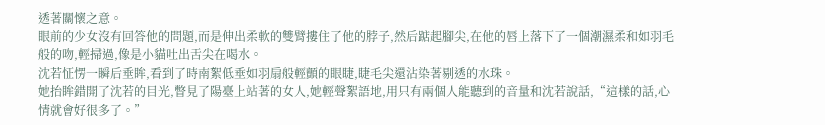透著關懷之意。
眼前的少女沒有回答他的問題,而是伸出柔軟的雙臂摟住了他的脖子,然后踮起腳尖,在他的唇上落下了一個潮濕柔和如羽毛般的吻,輕掃過,像是小貓吐出舌尖在喝水。
沈若怔愣一瞬后垂眸,看到了時南絮低垂如羽扇般輕顫的眼睫,睫毛尖還沾染著剔透的水珠。
她抬眸錯開了沈若的目光,瞥見了陽臺上站著的女人,她輕聲絮語地,用只有兩個人能聽到的音量和沈若說話,“這樣的話,心情就會好很多了。”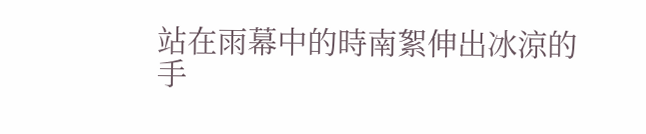站在雨幕中的時南絮伸出冰涼的手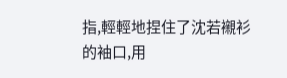指,輕輕地捏住了沈若襯衫的袖口,用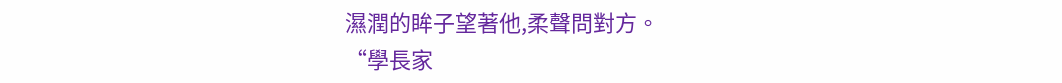濕潤的眸子望著他,柔聲問對方。
“學長家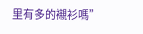里有多的襯衫嗎”